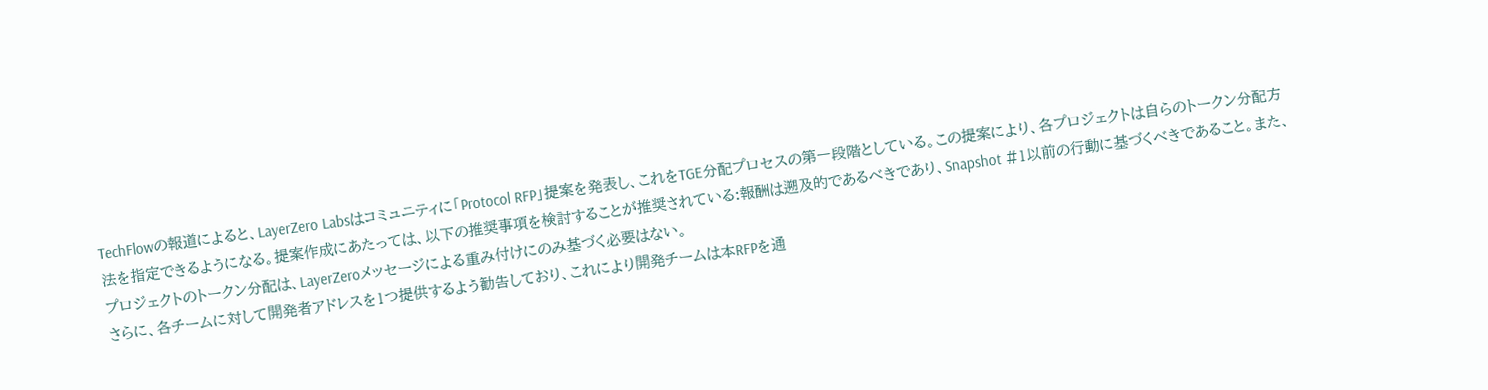TechFlowの報道によると、LayerZero Labsはコミュニティに「Protocol RFP」提案を発表し、これをTGE分配プロセスの第一段階としている。この提案により、各プロジェクトは自らのトークン分配方法を指定できるようになる。提案作成にあたっては、以下の推奨事項を検討することが推奨されている:報酬は遡及的であるべきであり、Snapshot #1以前の行動に基づくべきであること。また、プロジェクトのトークン分配は、LayerZeroメッセージによる重み付けにのみ基づく必要はない。
さらに、各チームに対して開発者アドレスを1つ提供するよう勧告しており、これにより開発チームは本RFPを通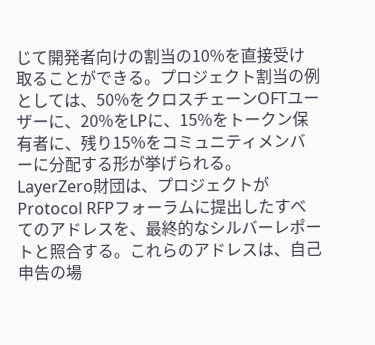じて開発者向けの割当の10%を直接受け取ることができる。プロジェクト割当の例としては、50%をクロスチェーンOFTユーザーに、20%をLPに、15%をトークン保有者に、残り15%をコミュニティメンバーに分配する形が挙げられる。
LayerZero財団は、プロジェクトがProtocol RFPフォーラムに提出したすべてのアドレスを、最終的なシルバーレポートと照合する。これらのアドレスは、自己申告の場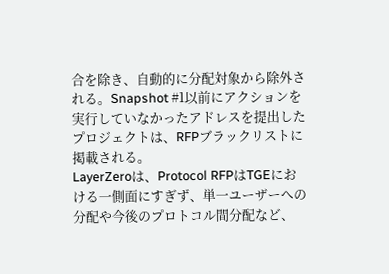合を除き、自動的に分配対象から除外される。Snapshot #1以前にアクションを実行していなかったアドレスを提出したプロジェクトは、RFPブラックリストに掲載される。
LayerZeroは、Protocol RFPはTGEにおける一側面にすぎず、単一ユーザーへの分配や今後のプロトコル間分配など、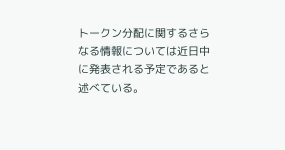トークン分配に関するさらなる情報については近日中に発表される予定であると述べている。